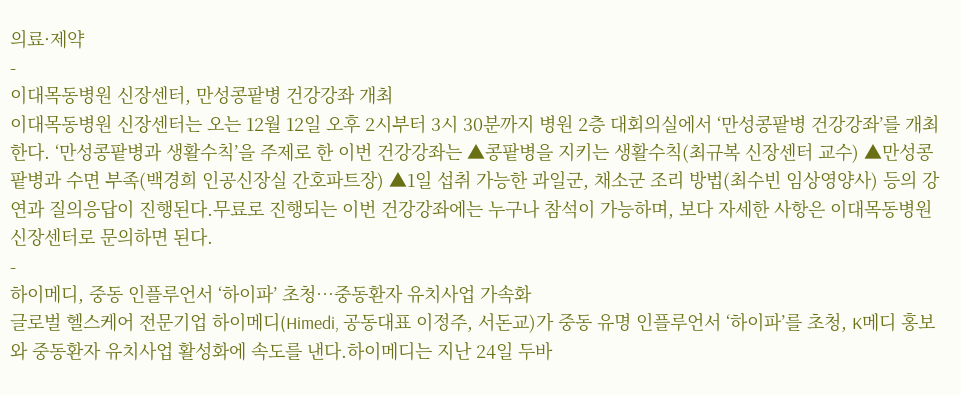의료·제약
-
이대목동병원 신장센터, 만성콩팥병 건강강좌 개최
이대목동병원 신장센터는 오는 12월 12일 오후 2시부터 3시 30분까지 병원 2층 대회의실에서 ‘만성콩팥병 건강강좌’를 개최한다. ‘만성콩팥병과 생활수칙’을 주제로 한 이번 건강강좌는 ▲콩팥병을 지키는 생활수칙(최규복 신장센터 교수) ▲만성콩팥병과 수면 부족(백경희 인공신장실 간호파트장) ▲1일 섭취 가능한 과일군, 채소군 조리 방법(최수빈 임상영양사) 등의 강연과 질의응답이 진행된다.무료로 진행되는 이번 건강강좌에는 누구나 참석이 가능하며, 보다 자세한 사항은 이대목동병원 신장센터로 문의하면 된다.
-
하이메디, 중동 인플루언서 ‘하이파’ 초청…중동환자 유치사업 가속화
글로벌 헬스케어 전문기업 하이메디(Himedi, 공동대표 이정주, 서돈교)가 중동 유명 인플루언서 ‘하이파’를 초청, K메디 홍보와 중동환자 유치사업 활성화에 속도를 낸다.하이메디는 지난 24일 두바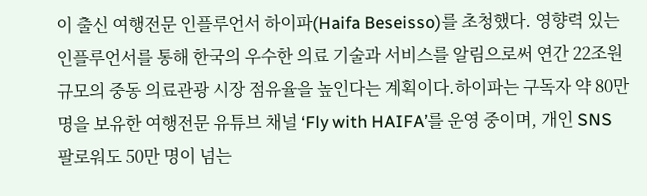이 출신 여행전문 인플루언서 하이파(Haifa Beseisso)를 초청했다. 영향력 있는 인플루언서를 통해 한국의 우수한 의료 기술과 서비스를 알림으로써 연간 22조원 규모의 중동 의료관광 시장 점유율을 높인다는 계획이다.하이파는 구독자 약 80만 명을 보유한 여행전문 유튜브 채널 ‘Fly with HAIFA’를 운영 중이며, 개인 SNS 팔로워도 50만 명이 넘는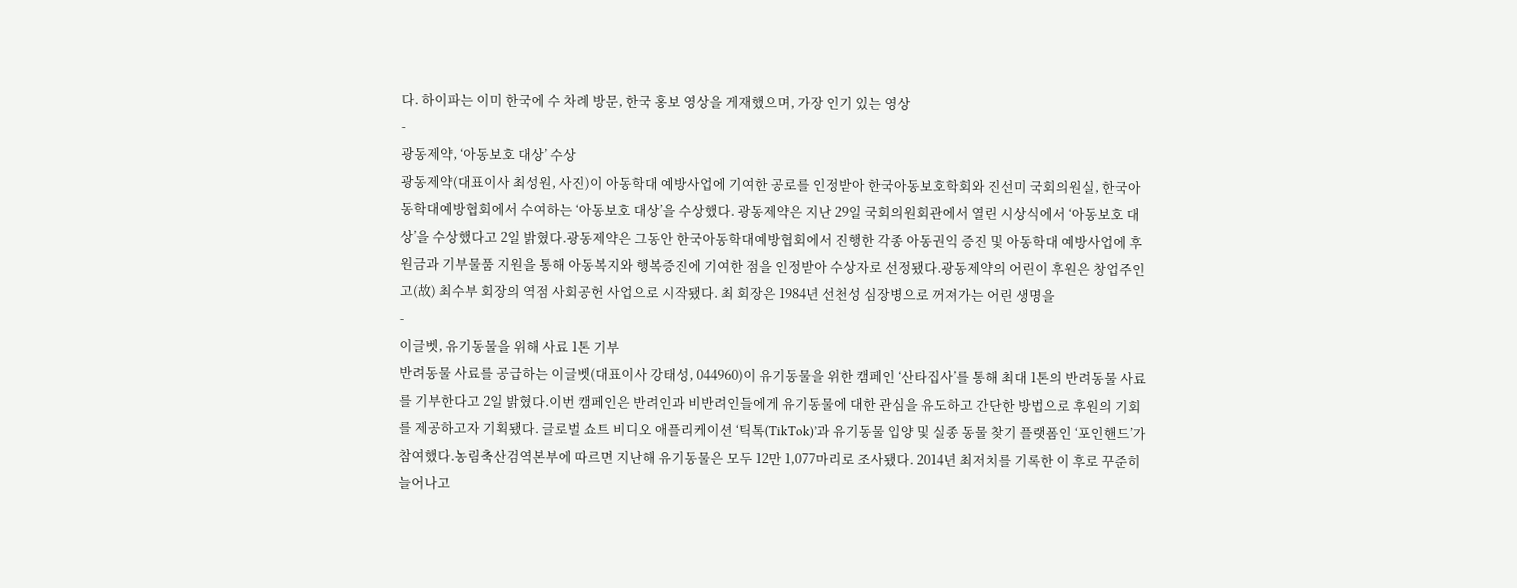다. 하이파는 이미 한국에 수 차례 방문, 한국 홍보 영상을 게재했으며, 가장 인기 있는 영상
-
광동제약, ‘아동보호 대상’ 수상
광동제약(대표이사 최성원, 사진)이 아동학대 예방사업에 기여한 공로를 인정받아 한국아동보호학회와 진선미 국회의원실, 한국아동학대예방협회에서 수여하는 ‘아동보호 대상’을 수상했다. 광동제약은 지난 29일 국회의원회관에서 열린 시상식에서 ‘아동보호 대상’을 수상했다고 2일 밝혔다.광동제약은 그동안 한국아동학대예방협회에서 진행한 각종 아동권익 증진 및 아동학대 예방사업에 후원금과 기부물품 지원을 통해 아동복지와 행복증진에 기여한 점을 인정받아 수상자로 선정됐다.광동제약의 어린이 후원은 창업주인 고(故) 최수부 회장의 역점 사회공헌 사업으로 시작됐다. 최 회장은 1984년 선천성 심장병으로 꺼져가는 어린 생명을
-
이글벳, 유기동물을 위해 사료 1톤 기부
반려동물 사료를 공급하는 이글벳(대표이사 강태성, 044960)이 유기동물을 위한 캠페인 ‘산타집사’를 통해 최대 1톤의 반려동물 사료를 기부한다고 2일 밝혔다.이번 캠페인은 반려인과 비반려인들에게 유기동물에 대한 관심을 유도하고 간단한 방법으로 후원의 기회를 제공하고자 기획됐다. 글로벌 쇼트 비디오 애플리케이션 ‘틱톡(TikTok)’과 유기동물 입양 및 실종 동물 찾기 플랫폼인 ‘포인핸드’가 참여했다.농림축산검역본부에 따르면 지난해 유기동물은 모두 12만 1,077마리로 조사됐다. 2014년 최저치를 기록한 이 후로 꾸준히 늘어나고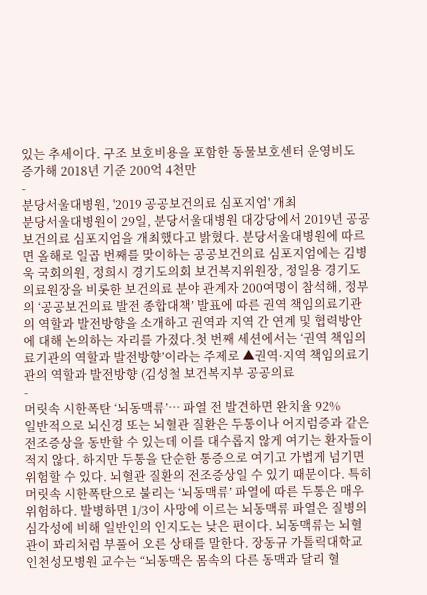있는 추세이다. 구조 보호비용을 포함한 동물보호센터 운영비도 증가해 2018년 기준 200억 4천만
-
분당서울대병원, '2019 공공보건의료 심포지엄' 개최
분당서울대병원이 29일, 분당서울대병원 대강당에서 2019년 공공보건의료 심포지엄을 개최했다고 밝혔다. 분당서울대병원에 따르면 올해로 일곱 번째를 맞이하는 공공보건의료 심포지엄에는 김병욱 국회의원, 정희시 경기도의회 보건복지위원장, 정일용 경기도의료원장을 비롯한 보건의료 분야 관계자 200여명이 참석해, 정부의 ‘공공보건의료 발전 종합대책’ 발표에 따른 권역 책임의료기관의 역할과 발전방향을 소개하고 권역과 지역 간 연계 및 협력방안에 대해 논의하는 자리를 가졌다.첫 번째 세션에서는 ‘권역 책임의료기관의 역할과 발전방향’이라는 주제로 ▲권역·지역 책임의료기관의 역할과 발전방향 (김성철 보건복지부 공공의료
-
머릿속 시한폭탄 ‘뇌동맥류’… 파열 전 발견하면 완치율 92%
일반적으로 뇌신경 또는 뇌혈관 질환은 두통이나 어지럼증과 같은 전조증상을 동반할 수 있는데 이를 대수롭지 않게 여기는 환자들이 적지 않다. 하지만 두통을 단순한 통증으로 여기고 가볍게 넘기면 위험할 수 있다. 뇌혈관 질환의 전조증상일 수 있기 때문이다. 특히 머릿속 시한폭탄으로 불리는 ‘뇌동맥류’ 파열에 따른 두통은 매우 위험하다. 발병하면 1/3이 사망에 이르는 뇌동맥류 파열은 질병의 심각성에 비해 일반인의 인지도는 낮은 편이다. 뇌동맥류는 뇌혈관이 꽈리처럼 부풀어 오른 상태를 말한다. 장동규 가톨릭대학교 인천성모병원 교수는 “뇌동맥은 몸속의 다른 동맥과 달리 혈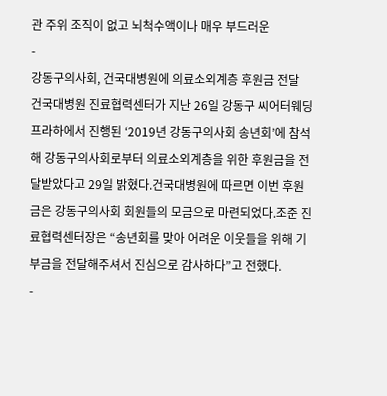관 주위 조직이 없고 뇌척수액이나 매우 부드러운
-
강동구의사회, 건국대병원에 의료소외계층 후원금 전달
건국대병원 진료협력센터가 지난 26일 강동구 씨어터웨딩프라하에서 진행된 ‘2019년 강동구의사회 송년회’에 참석해 강동구의사회로부터 의료소외계층을 위한 후원금을 전달받았다고 29일 밝혔다.건국대병원에 따르면 이번 후원금은 강동구의사회 회원들의 모금으로 마련되었다.조준 진료협력센터장은 “송년회를 맞아 어려운 이웃들을 위해 기부금을 전달해주셔서 진심으로 감사하다”고 전했다.
-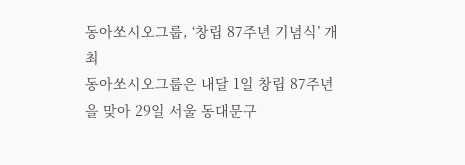동아쏘시오그룹, ‘창립 87주년 기념식’ 개최
동아쏘시오그룹은 내달 1일 창립 87주년을 맞아 29일 서울 동대문구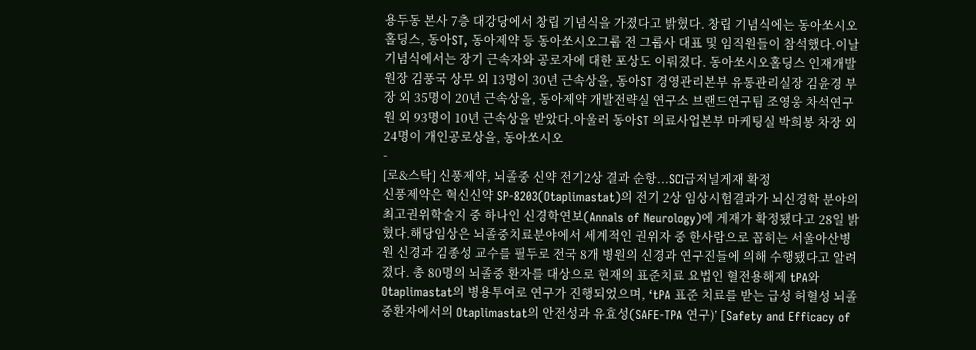용두동 본사 7층 대강당에서 창립 기념식을 가졌다고 밝혔다. 창립 기념식에는 동아쏘시오홀딩스, 동아ST, 동아제약 등 동아쏘시오그룹 전 그룹사 대표 및 임직원들이 참석했다.이날 기념식에서는 장기 근속자와 공로자에 대한 포상도 이뤄졌다. 동아쏘시오홀딩스 인재개발원장 김풍국 상무 외 13명이 30년 근속상을, 동아ST 경영관리본부 유통관리실장 김윤경 부장 외 35명이 20년 근속상을, 동아제약 개발전략실 연구소 브랜드연구팀 조영웅 차석연구원 외 93명이 10년 근속상을 받았다.아울러 동아ST 의료사업본부 마케팅실 박희봉 차장 외 24명이 개인공로상을, 동아쏘시오
-
[로&스탁] 신풍제약, 뇌졸중 신약 전기2상 결과 순항...SCI급저널게재 확정
신풍제약은 혁신신약 SP-8203(Otaplimastat)의 전기 2상 임상시험결과가 뇌신경학 분야의 최고권위학술지 중 하나인 신경학연보(Annals of Neurology)에 게재가 확정됐다고 28일 밝혔다.해당임상은 뇌졸중치료분야에서 세계적인 권위자 중 한사람으로 꼽히는 서울아산병원 신경과 김종성 교수를 필두로 전국 8개 병원의 신경과 연구진들에 의해 수행됐다고 알려졌다. 총 80명의 뇌졸중 환자를 대상으로 현재의 표준치료 요법인 혈전용해제 tPA와 Otaplimastat의 병용투여로 연구가 진행되었으며, ‘tPA 표준 치료를 받는 급성 허혈성 뇌졸중환자에서의 Otaplimastat의 안전성과 유효성(SAFE-TPA 연구)’ [Safety and Efficacy of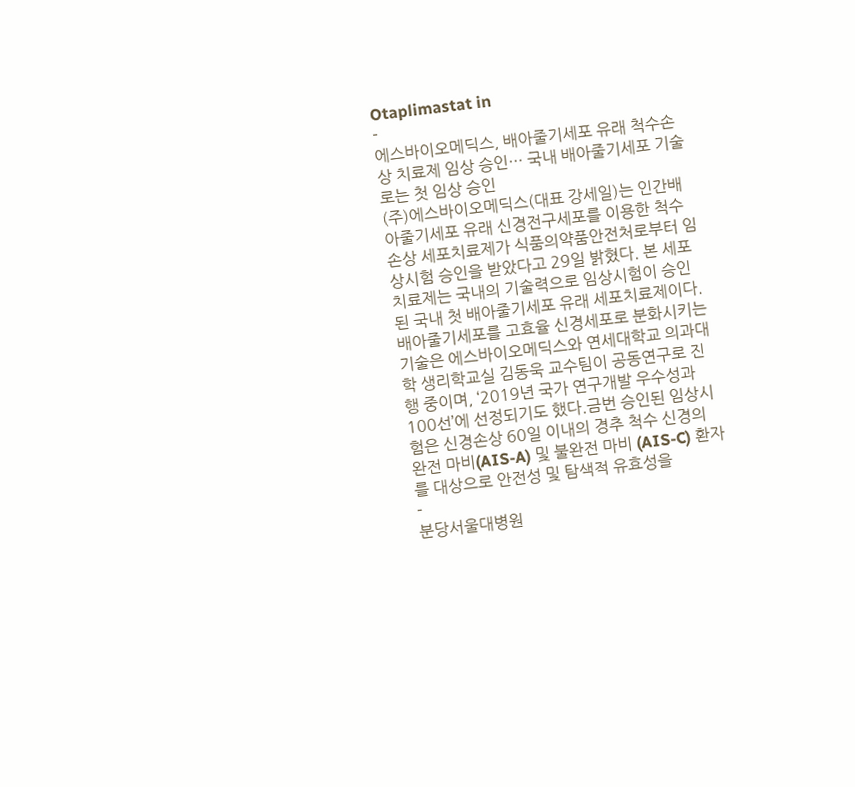Otaplimastat in
-
에스바이오메딕스, 배아줄기세포 유래 척수손상 치료제 임상 승인… 국내 배아줄기세포 기술로는 첫 임상 승인
(주)에스바이오메딕스(대표 강세일)는 인간배아줄기세포 유래 신경전구세포를 이용한 척수손상 세포치료제가 식품의약품안전처로부터 임상시험 승인을 받았다고 29일 밝혔다. 본 세포치료제는 국내의 기술력으로 임상시험이 승인된 국내 첫 배아줄기세포 유래 세포치료제이다. 배아줄기세포를 고효율 신경세포로 분화시키는 기술은 에스바이오메딕스와 연세대학교 의과대학 생리학교실 김동욱 교수팀이 공동연구로 진행 중이며, ‘2019년 국가 연구개발 우수성과 100선’에 선정되기도 했다.금번 승인된 임상시험은 신경손상 60일 이내의 경추 척수 신경의 완전 마비(AIS-A) 및 불완전 마비 (AIS-C) 환자를 대상으로 안전성 및 탐색적 유효성을
-
분당서울대병원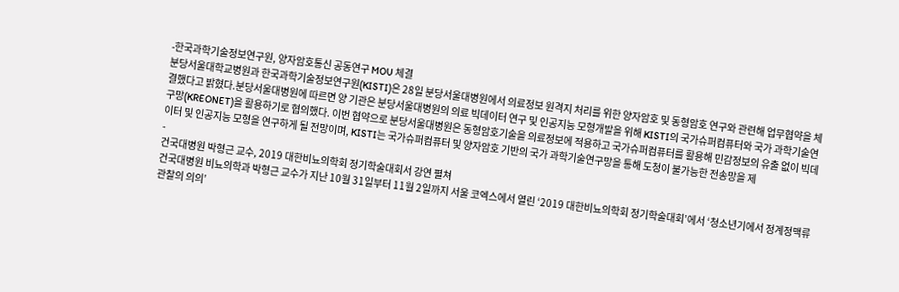-한국과학기술정보연구원, 양자암호통신 공동연구 MOU 체결
분당서울대학교병원과 한국과학기술정보연구원(KISTI)은 28일 분당서울대병원에서 의료정보 원격지 처리를 위한 양자암호 및 동형암호 연구와 관련해 업무협약을 체결했다고 밝혔다.분당서울대병원에 따르면 양 기관은 분당서울대병원의 의료 빅데이터 연구 및 인공지능 모형개발을 위해 KISTI의 국가슈퍼컴퓨터와 국가 과학기술연구망(KREONET)을 활용하기로 협의했다. 이번 협약으로 분당서울대병원은 동형암호기술을 의료정보에 적용하고 국가슈퍼컴퓨터를 활용해 민감정보의 유출 없이 빅데이터 및 인공지능 모형을 연구하게 될 전망이며, KISTI는 국가슈퍼컴퓨터 및 양자암호 기반의 국가 과학기술연구망을 통해 도청이 불가능한 전송망을 제
-
건국대병원 박형근 교수, 2019 대한비뇨의학회 정기학술대회서 강연 펼쳐
건국대병원 비뇨의학과 박형근 교수가 지난 10월 31일부터 11월 2일까지 서울 코엑스에서 열린 ‘2019 대한비뇨의학회 정기학술대회’에서 ‘청소년기에서 정계정맥류 관찰의 의의’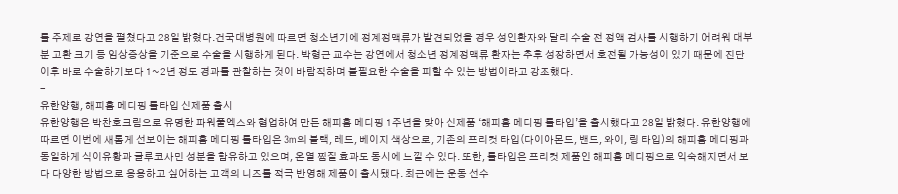를 주제로 강연을 펼쳤다고 28일 밝혔다.건국대병원에 따르면 청소년기에 정계정맥류가 발견되었을 경우 성인환자와 달리 수술 전 정액 검사를 시행하기 어려워 대부분 고환 크기 등 임상증상을 기준으로 수술을 시행하게 된다. 박형근 교수는 강연에서 청소년 정계정맥류 환자는 추후 성장하면서 호전될 가능성이 있기 때문에 진단 이후 바로 수술하기보다 1~2년 정도 경과를 관찰하는 것이 바람직하며 불필요한 수술을 피할 수 있는 방법이라고 강조했다.
-
유한양행, 해피홈 메디핑 롤타입 신제품 출시
유한양행은 박찬호크림으로 유명한 파워풀엑스와 협업하여 만든 해피홈 메디핑 1주년을 맞아 신제품 ‘해피홈 메디핑 롤타입’을 출시했다고 28일 밝혔다. 유한양행에 따르면 이번에 새롭게 선보이는 해피홈 메디핑 롤타입은 3m의 블랙, 레드, 베이지 색상으로, 기존의 프리컷 타입(다이아몬드, 밴드, 와이, 링 타입)의 해피홈 메디핑과 동일하게 식이유황과 글루코사민 성분을 함유하고 있으며, 온열 찜질 효과도 동시에 느낄 수 있다. 또한, 롤타입은 프리컷 제품인 해피홈 메디핑으로 익숙해지면서 보다 다양한 방법으로 응용하고 싶어하는 고객의 니즈를 적극 반영해 제품이 출시됐다. 최근에는 운동 선수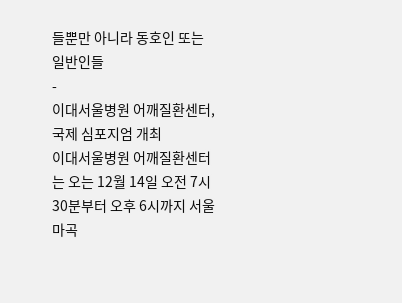들뿐만 아니라 동호인 또는 일반인들
-
이대서울병원 어깨질환센터, 국제 심포지엄 개최
이대서울병원 어깨질환센터는 오는 12월 14일 오전 7시 30분부터 오후 6시까지 서울 마곡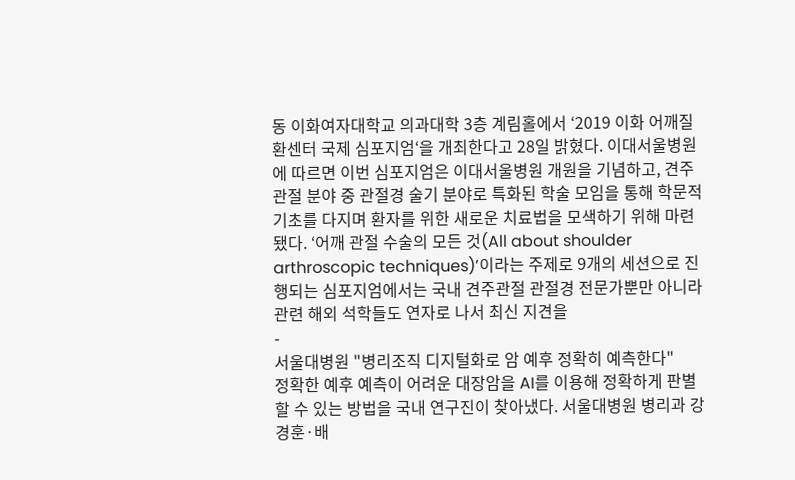동 이화여자대학교 의과대학 3층 계림홀에서 ‘2019 이화 어깨질환센터 국제 심포지엄‘을 개최한다고 28일 밝혔다. 이대서울병원에 따르면 이번 심포지엄은 이대서울병원 개원을 기념하고, 견주관절 분야 중 관절경 술기 분야로 특화된 학술 모임을 통해 학문적 기초를 다지며 환자를 위한 새로운 치료법을 모색하기 위해 마련됐다. ‘어깨 관절 수술의 모든 것(All about shoulder arthroscopic techniques)’이라는 주제로 9개의 세션으로 진행되는 심포지엄에서는 국내 견주관절 관절경 전문가뿐만 아니라 관련 해외 석학들도 연자로 나서 최신 지견을
-
서울대병원 "병리조직 디지털화로 암 예후 정확히 예측한다"
정확한 예후 예측이 어려운 대장암을 AI를 이용해 정확하게 판별할 수 있는 방법을 국내 연구진이 찾아냈다. 서울대병원 병리과 강경훈·배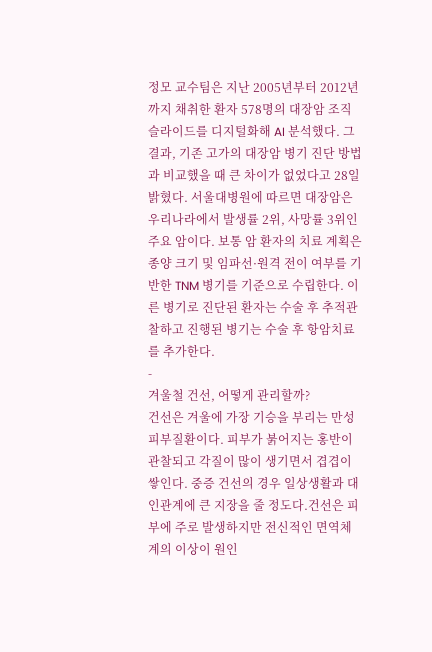정모 교수팀은 지난 2005년부터 2012년까지 채취한 환자 578명의 대장암 조직 슬라이드를 디지털화해 AI 분석했다. 그 결과, 기존 고가의 대장암 병기 진단 방법과 비교했을 때 큰 차이가 없었다고 28일 밝혔다. 서울대병원에 따르면 대장암은 우리나라에서 발생률 2위, 사망률 3위인 주요 암이다. 보통 암 환자의 치료 계획은 종양 크기 및 임파선·원격 전이 여부를 기반한 TNM 병기를 기준으로 수립한다. 이른 병기로 진단된 환자는 수술 후 추적관찰하고 진행된 병기는 수술 후 항암치료를 추가한다.
-
겨울철 건선, 어떻게 관리할까?
건선은 겨울에 가장 기승을 부리는 만성피부질환이다. 피부가 붉어지는 홍반이 관찰되고 각질이 많이 생기면서 겹겹이 쌓인다. 중증 건선의 경우 일상생활과 대인관계에 큰 지장을 줄 정도다.건선은 피부에 주로 발생하지만 전신적인 면역체계의 이상이 원인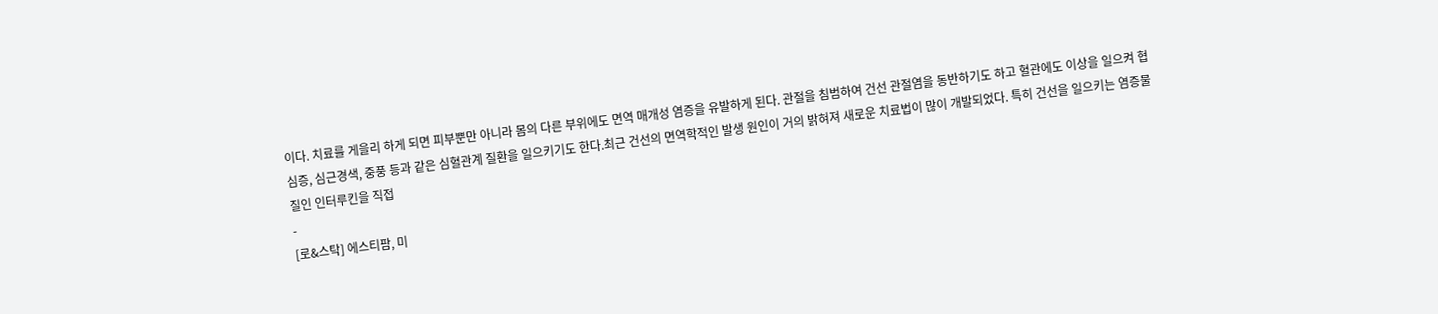이다. 치료를 게을리 하게 되면 피부뿐만 아니라 몸의 다른 부위에도 면역 매개성 염증을 유발하게 된다. 관절을 침범하여 건선 관절염을 동반하기도 하고 혈관에도 이상을 일으켜 협심증, 심근경색, 중풍 등과 같은 심혈관계 질환을 일으키기도 한다.최근 건선의 면역학적인 발생 원인이 거의 밝혀져 새로운 치료법이 많이 개발되었다. 특히 건선을 일으키는 염증물질인 인터루킨을 직접
-
[로&스탁] 에스티팜, 미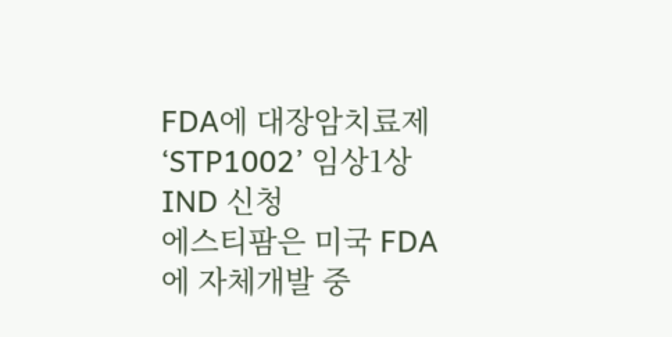FDA에 대장암치료제 ‘STP1002’ 임상1상 IND 신청
에스티팜은 미국 FDA에 자체개발 중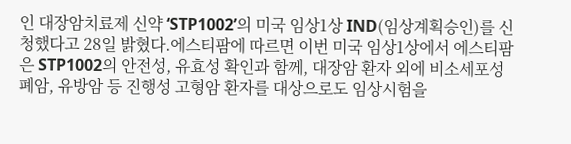인 대장암치료제 신약 ‘STP1002’의 미국 임상1상 IND(임상계획승인)를 신청했다고 28일 밝혔다.에스티팜에 따르면 이번 미국 임상1상에서 에스티팜은 STP1002의 안전성, 유효성 확인과 함께, 대장암 환자 외에 비소세포성폐암, 유방암 등 진행성 고형암 환자를 대상으로도 임상시험을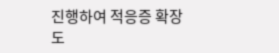진행하여 적응증 확장도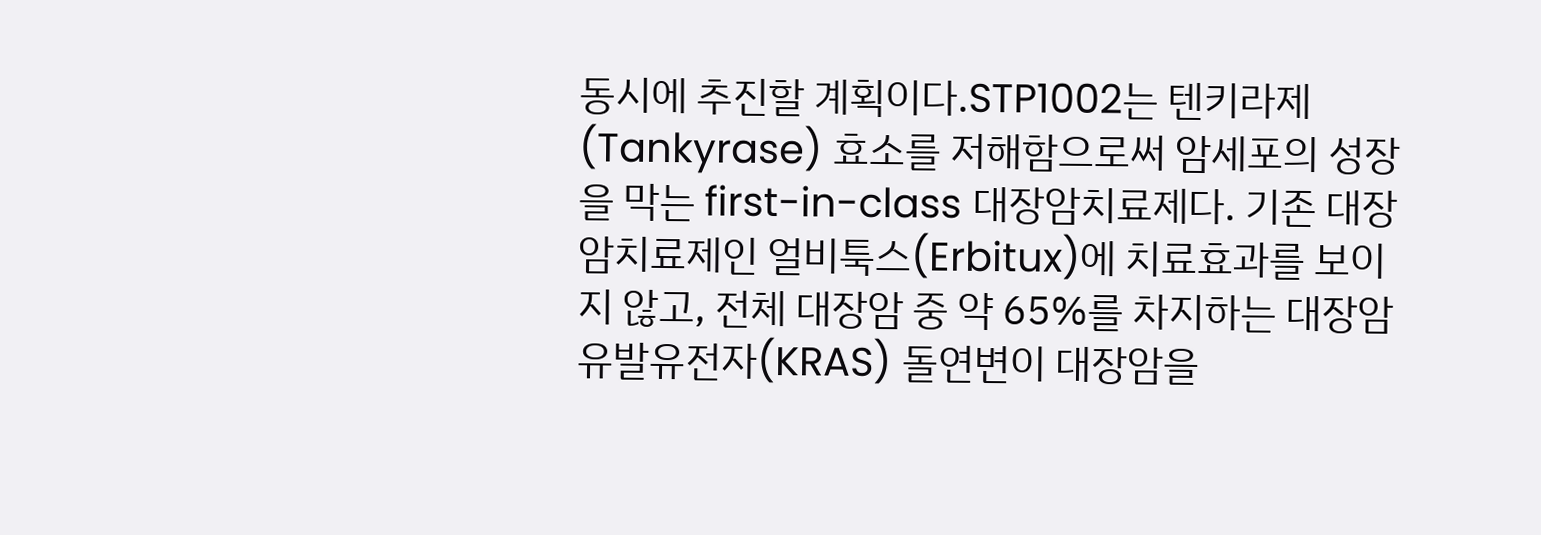동시에 추진할 계획이다.STP1002는 텐키라제(Tankyrase) 효소를 저해함으로써 암세포의 성장을 막는 first-in-class 대장암치료제다. 기존 대장암치료제인 얼비툭스(Erbitux)에 치료효과를 보이지 않고, 전체 대장암 중 약 65%를 차지하는 대장암유발유전자(KRAS) 돌연변이 대장암을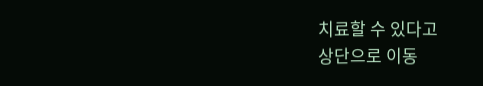치료할 수 있다고
상단으로 이동